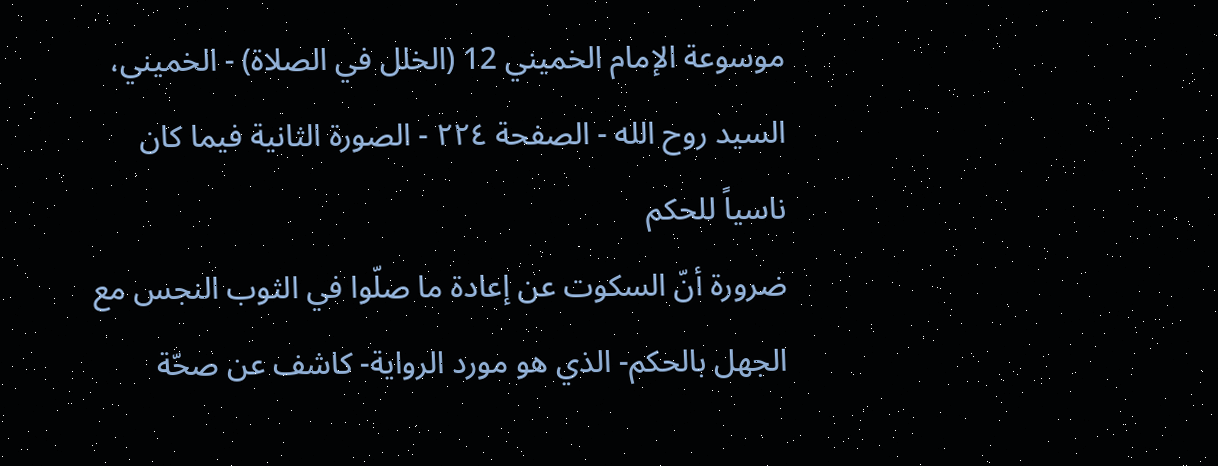موسوعة الإمام الخميني 12 (الخلل في الصلاة) - الخميني، السيد روح الله - الصفحة ٢٢٤ - الصورة الثانية فيما كان ناسياً للحكم
ضرورة أنّ السكوت عن إعادة ما صلّوا في الثوب النجس مع الجهل بالحكم- الذي هو مورد الرواية- كاشف عن صحّة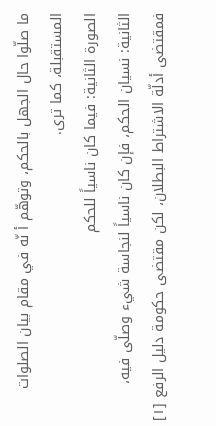ما صلّوا حال الجهل بالحكم، وتوهّم أ نّه في مقام بيان الصلوات المستقبلة، كما ترى.
الصورة الثانية: فيما كان ناسياً للحكم
الثانية: نسيان الحكم، فإن كان ناسياً لنجاسة شيء وصلّى فيه، فمقتضى أدلّة الاشتراط البطلان، لكن مقتضى حكومة دليل الرفع [١]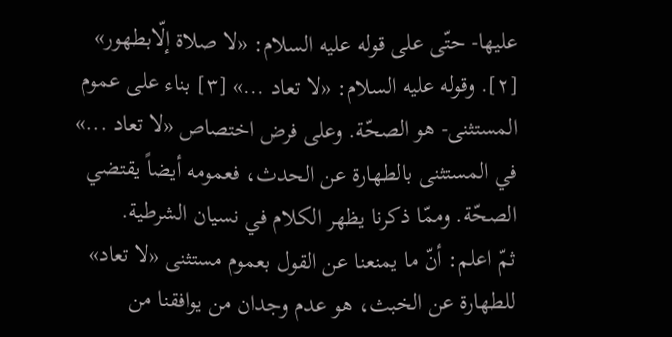عليها- حتّى على قوله عليه السلام: «لا صلاة إلّابطهور» [٢]. وقوله عليه السلام: «لا تعاد ...» [٣] بناء على عموم المستثنى- هو الصحّة. وعلى فرض اختصاص «لا تعاد ...» في المستثنى بالطهارة عن الحدث، فعمومه أيضاً يقتضي الصحّة. وممّا ذكرنا يظهر الكلام في نسيان الشرطية.
ثمّ اعلم: أنّ ما يمنعنا عن القول بعموم مستثنى «لا تعاد» للطهارة عن الخبث، هو عدم وجدان من يوافقنا من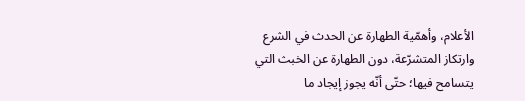الأعلام، وأهمّية الطهارة عن الحدث في الشرع وارتكاز المتشرّعة، دون الطهارة عن الخبث التي يتسامح فيها؛ حتّى أنّه يجوز إيجاد ما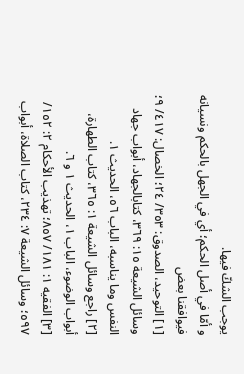يوجب الشكّ فيها.
و أمّا في أصل الحكم؛ أي في الجهل بالحكم ونسيانه فيوافقنا بعض
[١] التوحيد، الصدوق: ٣٥٣/ ٢٤؛ الخصال: ٤١٧/ ٩؛ وسائل الشيعة ١٥: ٣٦٩، كتابالجهاد، أبواب جهاد النفس وما يناسبه، الباب ٥٦، الحديث ١.
[٢] راجع وسائل الشيعة ١: ٣٦٥، كتاب الطهارة، أبواب الوضوء، الباب ١، الحديث ١ و ٦.
[٣] الفقيه ١: ١٨١/ ٨٥٧؛ تهذيب الأحكام ٢: ١٥٢/ ٥٩٧؛ وسائل الشيعة ٧: ٢٣٤، كتاب الصلاة، أبواب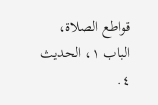قواطع الصلاة، الباب ١، الحديث ٤.